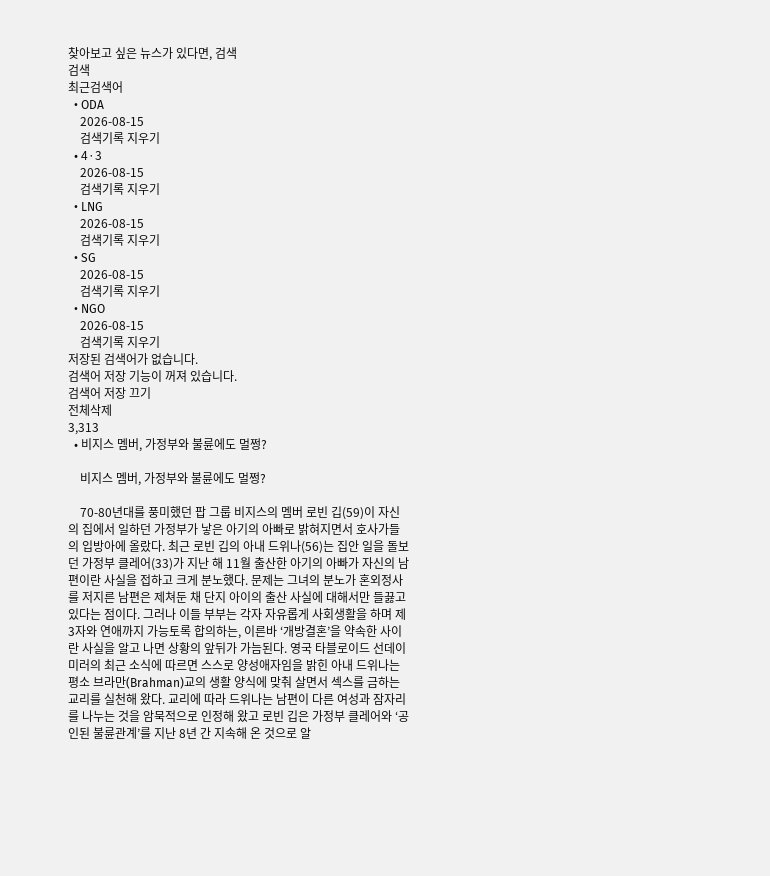찾아보고 싶은 뉴스가 있다면, 검색
검색
최근검색어
  • ODA
    2026-08-15
    검색기록 지우기
  • 4·3
    2026-08-15
    검색기록 지우기
  • LNG
    2026-08-15
    검색기록 지우기
  • SG
    2026-08-15
    검색기록 지우기
  • NGO
    2026-08-15
    검색기록 지우기
저장된 검색어가 없습니다.
검색어 저장 기능이 꺼져 있습니다.
검색어 저장 끄기
전체삭제
3,313
  • 비지스 멤버, 가정부와 불륜에도 멀쩡?

    비지스 멤버, 가정부와 불륜에도 멀쩡?

    70-80년대를 풍미했던 팝 그룹 비지스의 멤버 로빈 깁(59)이 자신의 집에서 일하던 가정부가 낳은 아기의 아빠로 밝혀지면서 호사가들의 입방아에 올랐다. 최근 로빈 깁의 아내 드위나(56)는 집안 일을 돌보던 가정부 클레어(33)가 지난 해 11월 출산한 아기의 아빠가 자신의 남편이란 사실을 접하고 크게 분노했다. 문제는 그녀의 분노가 혼외정사를 저지른 남편은 제쳐둔 채 단지 아이의 출산 사실에 대해서만 들끓고 있다는 점이다. 그러나 이들 부부는 각자 자유롭게 사회생활을 하며 제 3자와 연애까지 가능토록 합의하는, 이른바 ‘개방결혼’을 약속한 사이란 사실을 알고 나면 상황의 앞뒤가 가늠된다. 영국 타블로이드 선데이미러의 최근 소식에 따르면 스스로 양성애자임을 밝힌 아내 드위나는 평소 브라만(Brahman)교의 생활 양식에 맞춰 살면서 섹스를 금하는 교리를 실천해 왔다. 교리에 따라 드위나는 남편이 다른 여성과 잠자리를 나누는 것을 암묵적으로 인정해 왔고 로빈 깁은 가정부 클레어와 ‘공인된 불륜관계’를 지난 8년 간 지속해 온 것으로 알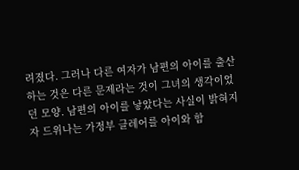려졌다. 그러나 다른 여자가 남편의 아이를 출산하는 것은 다른 문제라는 것이 그녀의 생각이었던 모양. 남편의 아이를 낳았다는 사실이 밝혀지자 드위나는 가정부 클레어를 아이와 함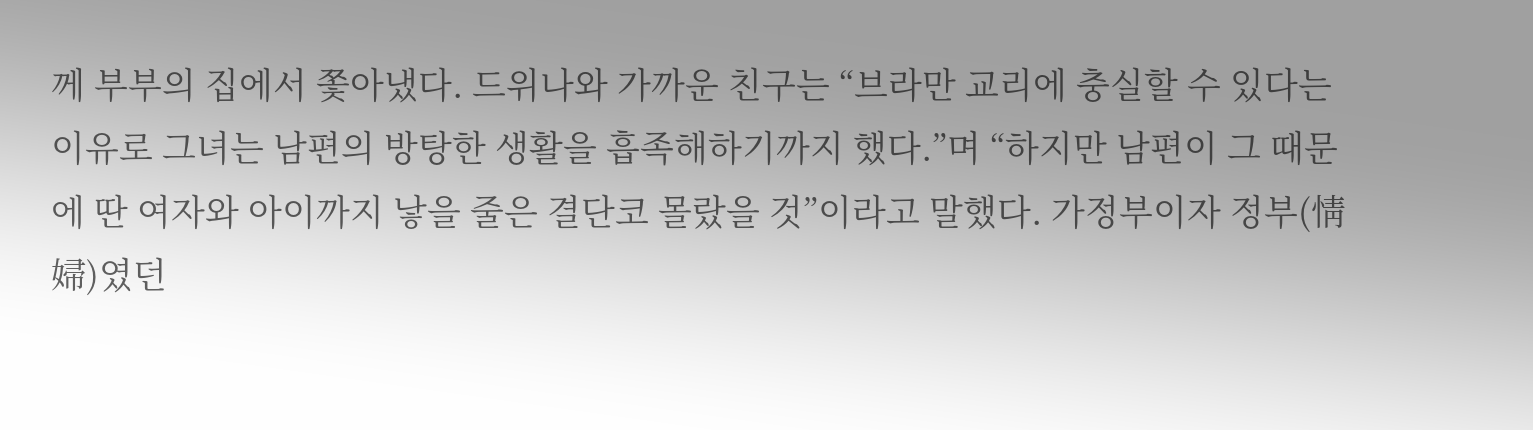께 부부의 집에서 쫓아냈다. 드위나와 가까운 친구는 “브라만 교리에 충실할 수 있다는 이유로 그녀는 남편의 방탕한 생활을 흡족해하기까지 했다.”며 “하지만 남편이 그 때문에 딴 여자와 아이까지 낳을 줄은 결단코 몰랐을 것”이라고 말했다. 가정부이자 정부(情婦)였던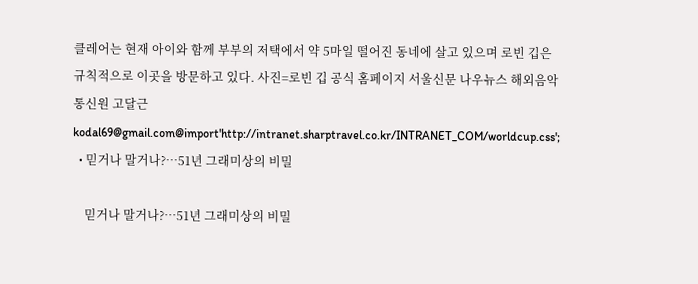클레어는 현재 아이와 함께 부부의 저택에서 약 5마일 떨어진 동네에 살고 있으며 로빈 깁은 규칙적으로 이곳을 방문하고 있다. 사진=로빈 깁 공식 홈페이지 서울신문 나우뉴스 해외음악통신원 고달근 kodal69@gmail.com@import'http://intranet.sharptravel.co.kr/INTRANET_COM/worldcup.css';
  • 믿거나 말거나?…51년 그래미상의 비밀

    믿거나 말거나?…51년 그래미상의 비밀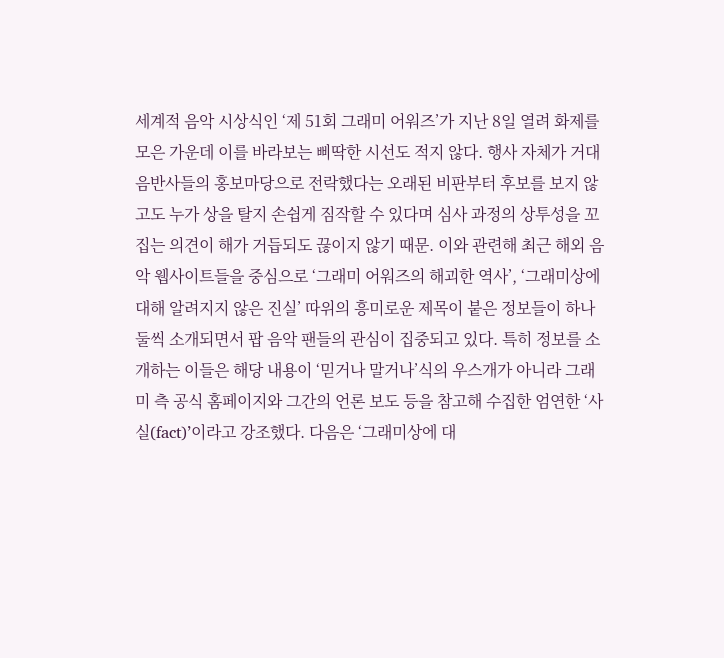세계적 음악 시상식인 ‘제 51회 그래미 어워즈’가 지난 8일 열려 화제를 모은 가운데 이를 바라보는 삐딱한 시선도 적지 않다. 행사 자체가 거대 음반사들의 홍보마당으로 전락했다는 오래된 비판부터 후보를 보지 않고도 누가 상을 탈지 손쉽게 짐작할 수 있다며 심사 과정의 상투성을 꼬집는 의견이 해가 거듭되도 끊이지 않기 때문. 이와 관련해 최근 해외 음악 웹사이트들을 중심으로 ‘그래미 어워즈의 해괴한 역사’, ‘그래미상에 대해 알려지지 않은 진실’ 따위의 흥미로운 제목이 붙은 정보들이 하나둘씩 소개되면서 팝 음악 팬들의 관심이 집중되고 있다. 특히 정보를 소개하는 이들은 해당 내용이 ‘믿거나 말거나’식의 우스개가 아니라 그래미 측 공식 홈페이지와 그간의 언론 보도 등을 참고해 수집한 엄연한 ‘사실(fact)’이라고 강조했다. 다음은 ‘그래미상에 대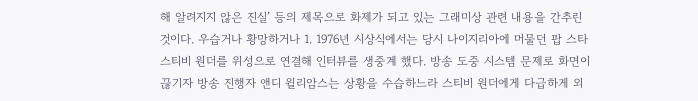해 알려지지 않은 진실’ 등의 제목으로 화제가 되고 있는 그래미상 관련 내용을 간추린 것이다. 우습거나 황망하거나 1. 1976년 시상식에서는 당시 나이지리아에 머물던 팝 스타 스티비 원더를 위성으로 연결해 인터뷰를 생중계 했다. 방송 도중 시스템 문제로 화면이 끊기자 방송 진행자 앤디 윌리암스는 상황을 수습하느라 스티비 원더에게 다급하게 외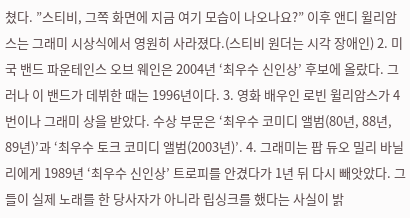쳤다. ”스티비, 그쪽 화면에 지금 여기 모습이 나오나요?” 이후 앤디 윌리암스는 그래미 시상식에서 영원히 사라졌다.(스티비 원더는 시각 장애인) 2. 미국 밴드 파운테인스 오브 웨인은 2004년 ‘최우수 신인상’ 후보에 올랐다. 그러나 이 밴드가 데뷔한 때는 1996년이다. 3. 영화 배우인 로빈 윌리암스가 4번이나 그래미 상을 받았다. 수상 부문은 ‘최우수 코미디 앨범(80년, 88년, 89년)’과 ‘최우수 토크 코미디 앨범(2003년)’. 4. 그래미는 팝 듀오 밀리 바닐리에게 1989년 ‘최우수 신인상’ 트로피를 안겼다가 1년 뒤 다시 빼앗았다. 그들이 실제 노래를 한 당사자가 아니라 립싱크를 했다는 사실이 밝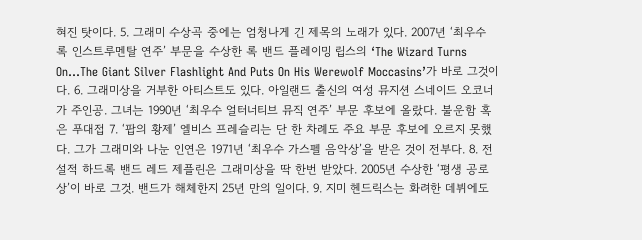혀진 탓이다. 5. 그래미 수상곡 중에는 엄청나게 긴 제목의 노래가 있다. 2007년 ‘최우수 록 인스트루멘탈 연주’ 부문을 수상한 록 밴드 플레이밍 립스의 ‘The Wizard Turns On...The Giant Silver Flashlight And Puts On His Werewolf Moccasins’가 바로 그것이다. 6. 그래미상을 거부한 아티스트도 있다. 아일랜드 출신의 여성 뮤지션 스네이드 오코너가 주인공. 그녀는 1990년 ‘최우수 얼터너티브 뮤직 연주’ 부문 후보에 올랐다. 불운함 혹은 푸대접 7. ‘팝의 황제’ 엘비스 프레슬리는 단 한 차례도 주요 부문 후보에 오르지 못했다. 그가 그래미와 나눈 인연은 1971년 ‘최우수 가스펠 음악상’을 받은 것이 전부다. 8. 전설적 하드록 밴드 레드 제플린은 그래미상을 딱 한번 받았다. 2005년 수상한 ‘평생 공로상’이 바로 그것. 밴드가 해체한지 25년 만의 일이다. 9. 지미 헨드릭스는 화려한 데뷔에도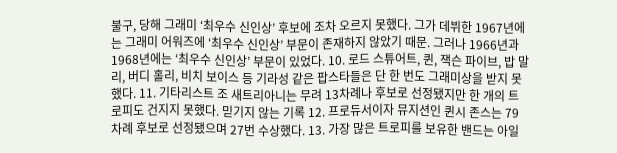불구, 당해 그래미 ‘최우수 신인상’ 후보에 조차 오르지 못했다. 그가 데뷔한 1967년에는 그래미 어워즈에 ‘최우수 신인상’ 부문이 존재하지 않았기 때문. 그러나 1966년과 1968년에는 ‘최우수 신인상’ 부문이 있었다. 10. 로드 스튜어트, 퀸, 잭슨 파이브, 밥 말리, 버디 홀리, 비치 보이스 등 기라성 같은 팝스타들은 단 한 번도 그래미상을 받지 못했다. 11. 기타리스트 조 새트리아니는 무려 13차례나 후보로 선정됐지만 한 개의 트로피도 건지지 못했다. 믿기지 않는 기록 12. 프로듀서이자 뮤지션인 퀸시 존스는 79차례 후보로 선정됐으며 27번 수상했다. 13. 가장 많은 트로피를 보유한 밴드는 아일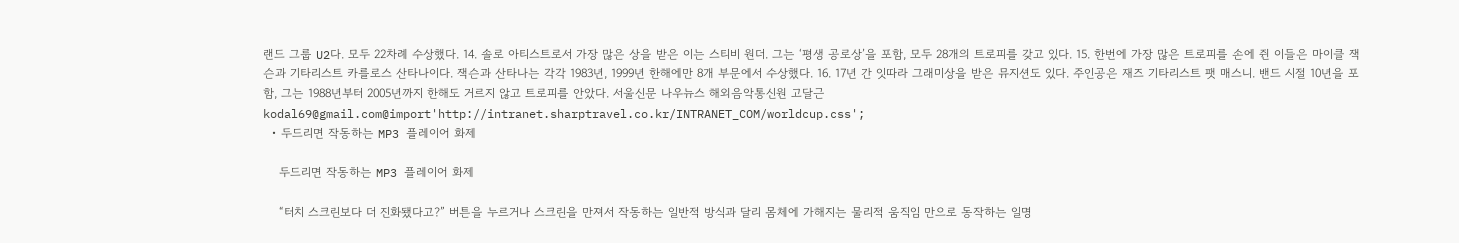랜드 그룹 U2다. 모두 22차례 수상했다. 14. 솔로 아티스트로서 가장 많은 상을 받은 이는 스티비 원더. 그는 ‘평생 공로상’을 포함, 모두 28개의 트로피를 갖고 있다. 15. 한번에 가장 많은 트로피를 손에 쥔 이들은 마이클 잭슨과 기타리스트 카를로스 산타나이다. 잭슨과 산타나는 각각 1983년, 1999년 한해에만 8개 부문에서 수상했다. 16. 17년 간 잇따라 그래미상을 받은 뮤지션도 있다. 주인공은 재즈 기타리스트 팻 매스니. 밴드 시절 10년을 포함, 그는 1988년부터 2005년까지 한해도 거르지 않고 트로피를 안았다. 서울신문 나우뉴스 해외음악통신원 고달근 kodal69@gmail.com@import'http://intranet.sharptravel.co.kr/INTRANET_COM/worldcup.css';
  • 두드리면 작동하는 MP3 플레이어 화제

    두드리면 작동하는 MP3 플레이어 화제

    “터치 스크린보다 더 진화됐다고?” 버튼을 누르거나 스크린을 만져서 작동하는 일반적 방식과 달리 몸체에 가해지는 물리적 움직임 만으로 동작하는 일명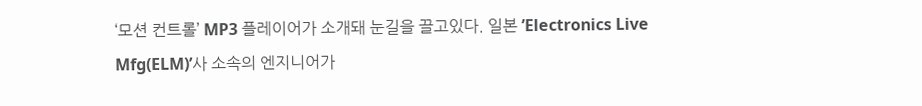‘모션 컨트롤’ MP3 플레이어가 소개돼 눈길을 끌고있다. 일본 ’Electronics Live Mfg(ELM)’사 소속의 엔지니어가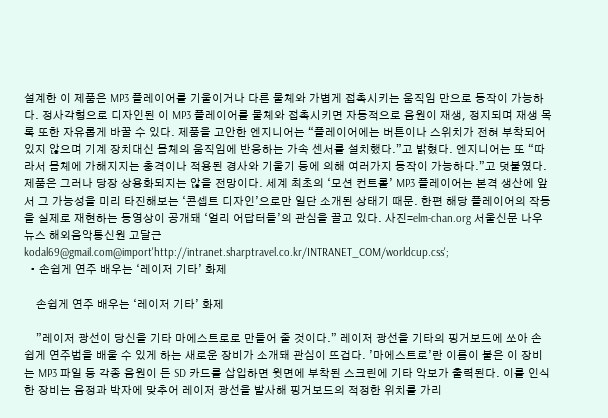설계한 이 제품은 MP3 플레이어를 기울이거나 다른 물체와 가볍게 접촉시키는 움직임 만으로 동작이 가능하다. 정사각형으로 디자인된 이 MP3 플레이어를 물체와 접촉시키면 자동적으로 음원이 재생, 정지되며 재생 목록 또한 자유롭게 바꿀 수 있다. 제품을 고안한 엔지니어는 “플레이어에는 버튼이나 스위치가 전혀 부착되어 있지 않으며 기계 장치대신 몸체의 움직임에 반응하는 가속 센서를 설치했다.”고 밝혔다. 엔지니어는 또 “따라서 몸체에 가해지지는 충격이나 적용된 경사와 기울기 등에 의해 여러가지 동작이 가능하다.”고 덧붙였다. 제품은 그러나 당장 상용화되지는 않을 전망이다. 세계 최초의 ‘모션 컨트롤’ MP3 플레이어는 본격 생산에 앞서 그 가능성을 미리 타진해보는 ‘콘셉트 디자인’으로만 일단 소개된 상태기 때문. 한편 해당 플레이어의 작동을 실제로 재현하는 동영상이 공개돼 ‘얼리 어답터들’의 관심을 끌고 있다. 사진=elm-chan.org 서울신문 나우뉴스 해외음악통신원 고달근 kodal69@gmail.com@import'http://intranet.sharptravel.co.kr/INTRANET_COM/worldcup.css';
  • 손쉽게 연주 배우는 ‘레이저 기타’ 화제

    손쉽게 연주 배우는 ‘레이저 기타’ 화제

    ”레이저 광선이 당신을 기타 마에스트로로 만들어 줄 것이다.” 레이저 광선을 기타의 핑거보드에 쏘아 손쉽게 연주법을 배울 수 있게 하는 새로운 장비가 소개돼 관심이 뜨겁다. ’마에스트로’란 이름이 붙은 이 장비는 MP3 파일 등 각종 음원이 든 SD 카드를 삽입하면 윗면에 부착된 스크린에 기타 악보가 출력된다. 이를 인식한 장비는 음정과 박자에 맞추어 레이저 광선을 발사해 핑거보드의 적정한 위치를 가리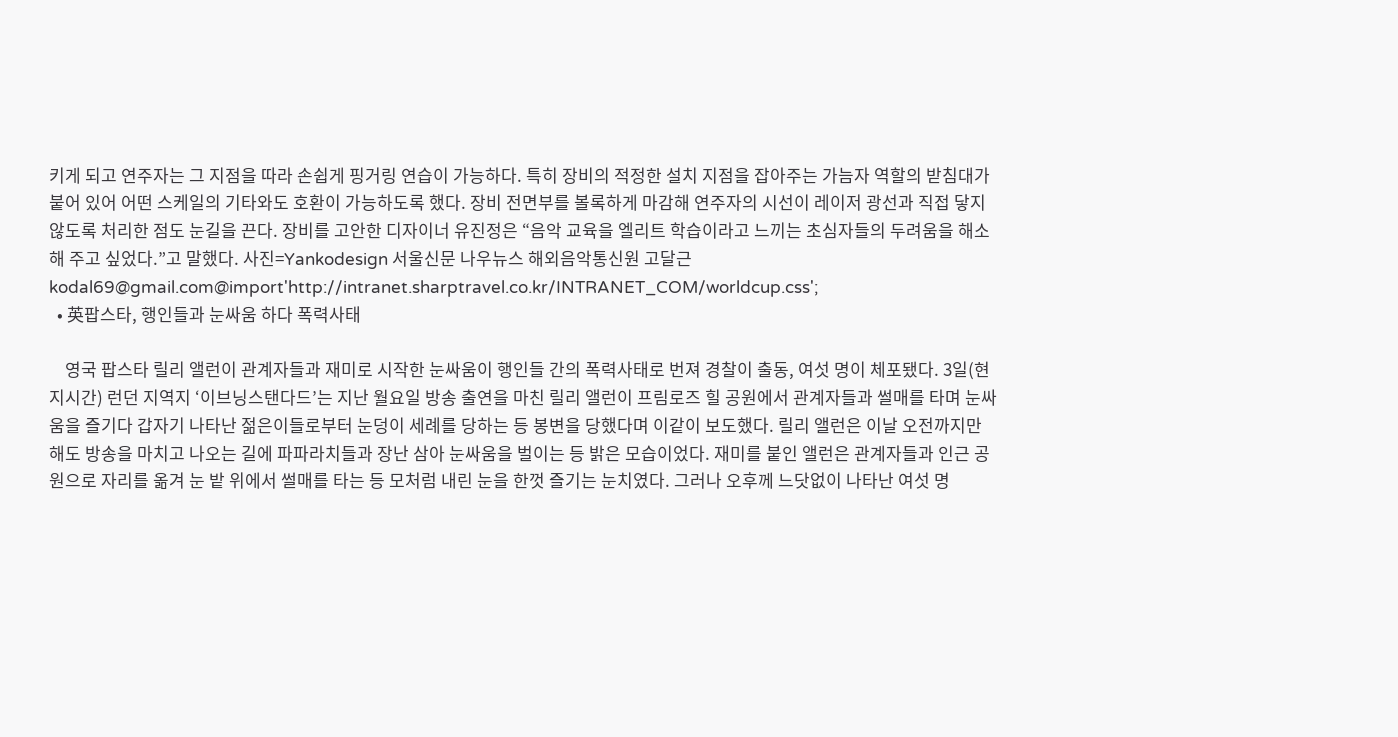키게 되고 연주자는 그 지점을 따라 손쉽게 핑거링 연습이 가능하다. 특히 장비의 적정한 설치 지점을 잡아주는 가늠자 역할의 받침대가 붙어 있어 어떤 스케일의 기타와도 호환이 가능하도록 했다. 장비 전면부를 볼록하게 마감해 연주자의 시선이 레이저 광선과 직접 닿지 않도록 처리한 점도 눈길을 끈다. 장비를 고안한 디자이너 유진정은 “음악 교육을 엘리트 학습이라고 느끼는 초심자들의 두려움을 해소해 주고 싶었다.”고 말했다. 사진=Yankodesign 서울신문 나우뉴스 해외음악통신원 고달근 kodal69@gmail.com@import'http://intranet.sharptravel.co.kr/INTRANET_COM/worldcup.css';
  • 英팝스타, 행인들과 눈싸움 하다 폭력사태

    영국 팝스타 릴리 앨런이 관계자들과 재미로 시작한 눈싸움이 행인들 간의 폭력사태로 번져 경찰이 출동, 여섯 명이 체포됐다. 3일(현지시간) 런던 지역지 ‘이브닝스탠다드’는 지난 월요일 방송 출연을 마친 릴리 앨런이 프림로즈 힐 공원에서 관계자들과 썰매를 타며 눈싸움을 즐기다 갑자기 나타난 젊은이들로부터 눈덩이 세례를 당하는 등 봉변을 당했다며 이같이 보도했다. 릴리 앨런은 이날 오전까지만 해도 방송을 마치고 나오는 길에 파파라치들과 장난 삼아 눈싸움을 벌이는 등 밝은 모습이었다. 재미를 붙인 앨런은 관계자들과 인근 공원으로 자리를 옮겨 눈 밭 위에서 썰매를 타는 등 모처럼 내린 눈을 한껏 즐기는 눈치였다. 그러나 오후께 느닷없이 나타난 여섯 명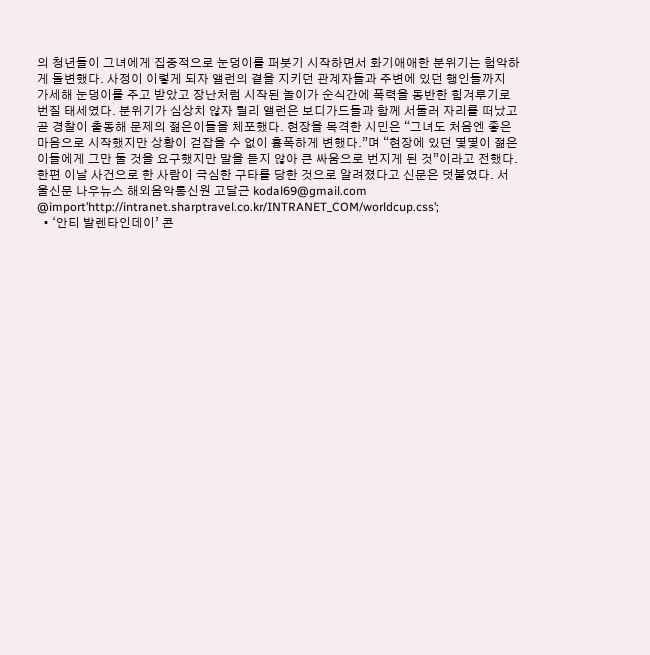의 청년들이 그녀에게 집중적으로 눈덩이를 퍼붓기 시작하면서 화기애애한 분위기는 험악하게 돌변했다. 사정이 이렇게 되자 앨런의 곁을 지키던 관계자들과 주변에 있던 행인들까지 가세해 눈덩이를 주고 받았고 장난처럼 시작된 놀이가 순식간에 폭력을 동반한 힘겨루기로 번질 태세였다. 분위기가 심상치 않자 릴리 앨런은 보디가드들과 함께 서둘러 자리를 떠났고 곧 경찰이 출동해 문제의 젊은이들을 체포했다. 현장을 목격한 시민은 “그녀도 처음엔 좋은 마음으로 시작했지만 상황이 걷잡을 수 없이 흉폭하게 변했다.”며 “현장에 있던 몇몇이 젊은이들에게 그만 둘 것을 요구했지만 말을 듣지 않아 큰 싸움으로 번지게 된 것”이라고 전했다. 한편 이날 사건으로 한 사람이 극심한 구타를 당한 것으로 알려졌다고 신문은 덧붙였다. 서울신문 나우뉴스 해외음악통신원 고달근 kodal69@gmail.com @import’http://intranet.sharptravel.co.kr/INTRANET_COM/worldcup.css’;
  • ‘안티 발렌타인데이’ 콘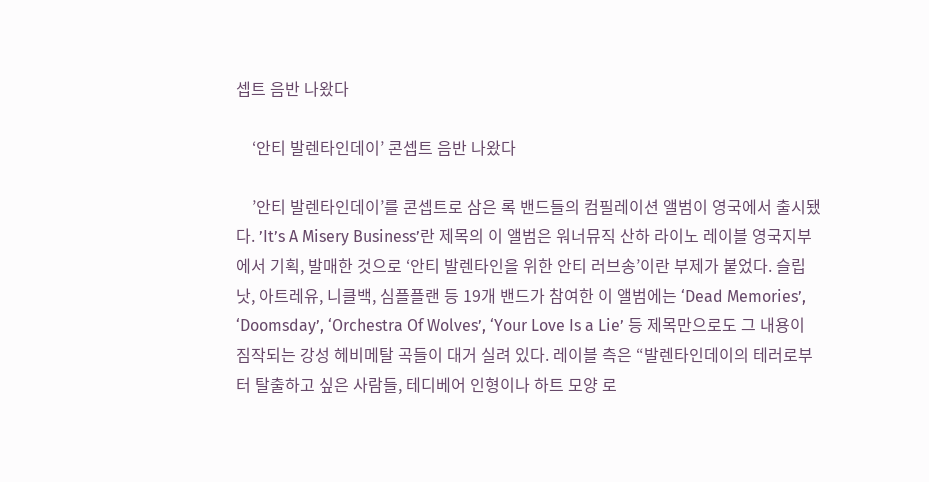셉트 음반 나왔다

    ‘안티 발렌타인데이’ 콘셉트 음반 나왔다

    ’안티 발렌타인데이’를 콘셉트로 삼은 록 밴드들의 컴필레이션 앨범이 영국에서 출시됐다. ’It’s A Misery Business’란 제목의 이 앨범은 워너뮤직 산하 라이노 레이블 영국지부에서 기획, 발매한 것으로 ‘안티 발렌타인을 위한 안티 러브송’이란 부제가 붙었다. 슬립낫, 아트레유, 니클백, 심플플랜 등 19개 밴드가 참여한 이 앨범에는 ‘Dead Memories’, ‘Doomsday’, ‘Orchestra Of Wolves’, ‘Your Love Is a Lie’ 등 제목만으로도 그 내용이 짐작되는 강성 헤비메탈 곡들이 대거 실려 있다. 레이블 측은 “발렌타인데이의 테러로부터 탈출하고 싶은 사람들, 테디베어 인형이나 하트 모양 로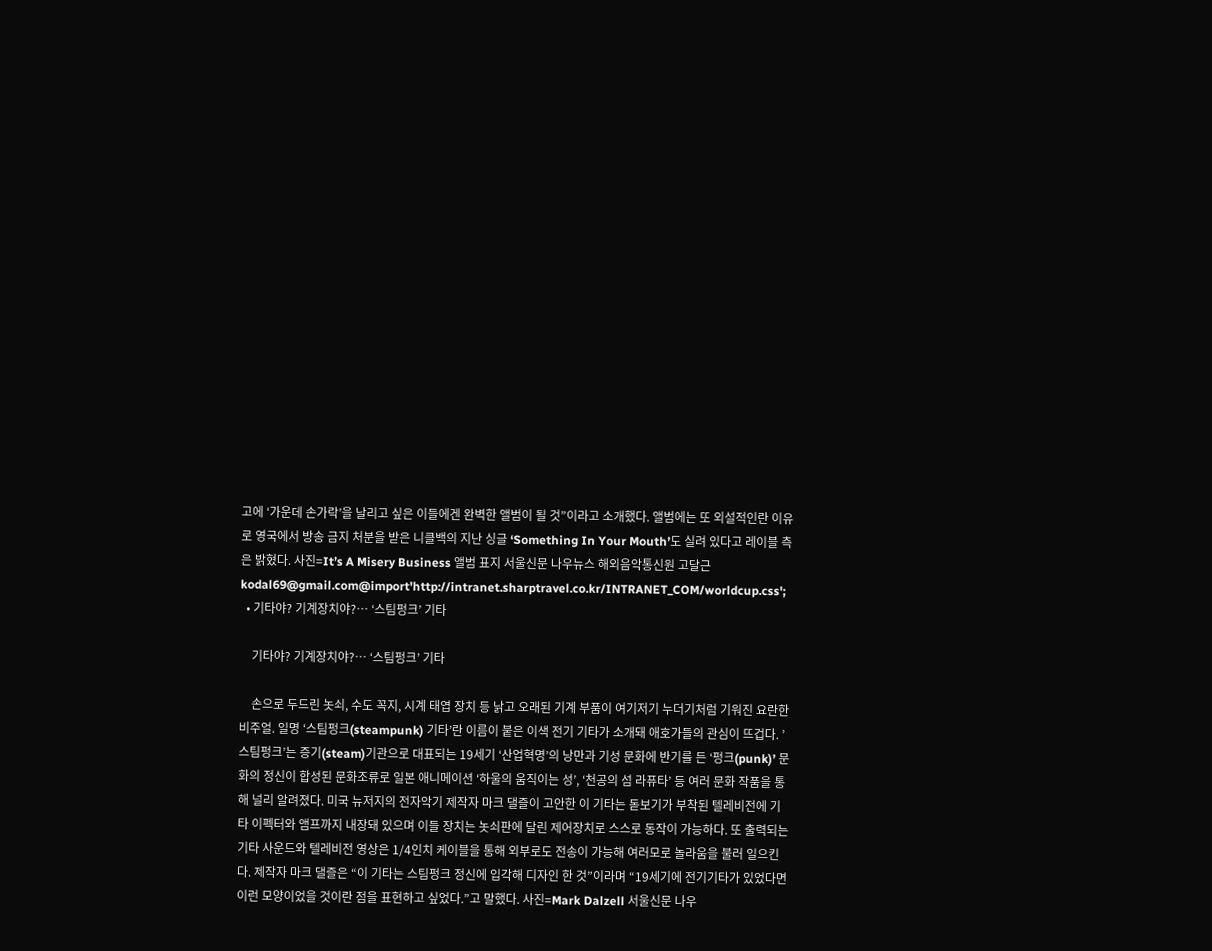고에 ‘가운데 손가락’을 날리고 싶은 이들에겐 완벽한 앨범이 될 것”이라고 소개했다. 앨범에는 또 외설적인란 이유로 영국에서 방송 금지 처분을 받은 니클백의 지난 싱글 ‘Something In Your Mouth’도 실려 있다고 레이블 측은 밝혔다. 사진=It’s A Misery Business 앨범 표지 서울신문 나우뉴스 해외음악통신원 고달근 kodal69@gmail.com@import'http://intranet.sharptravel.co.kr/INTRANET_COM/worldcup.css';
  • 기타야? 기계장치야?… ‘스팀펑크’ 기타

    기타야? 기계장치야?… ‘스팀펑크’ 기타

    손으로 두드린 놋쇠, 수도 꼭지, 시계 태엽 장치 등 낡고 오래된 기계 부품이 여기저기 누더기처럼 기워진 요란한 비주얼. 일명 ‘스팀펑크(steampunk) 기타’란 이름이 붙은 이색 전기 기타가 소개돼 애호가들의 관심이 뜨겁다. ’스팀펑크’는 증기(steam)기관으로 대표되는 19세기 ‘산업혁명’의 낭만과 기성 문화에 반기를 든 ‘펑크(punk)’ 문화의 정신이 합성된 문화조류로 일본 애니메이션 ‘하울의 움직이는 성’, ‘천공의 섬 라퓨타’ 등 여러 문화 작품을 통해 널리 알려졌다. 미국 뉴저지의 전자악기 제작자 마크 댈즐이 고안한 이 기타는 돋보기가 부착된 텔레비전에 기타 이펙터와 앰프까지 내장돼 있으며 이들 장치는 놋쇠판에 달린 제어장치로 스스로 동작이 가능하다. 또 출력되는 기타 사운드와 텔레비전 영상은 1/4인치 케이블을 통해 외부로도 전송이 가능해 여러모로 놀라움을 불러 일으킨다. 제작자 마크 댈즐은 “이 기타는 스팀펑크 정신에 입각해 디자인 한 것”이라며 “19세기에 전기기타가 있었다면 이런 모양이었을 것이란 점을 표현하고 싶었다.”고 말했다. 사진=Mark Dalzell 서울신문 나우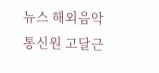뉴스 해외음악통신원 고달근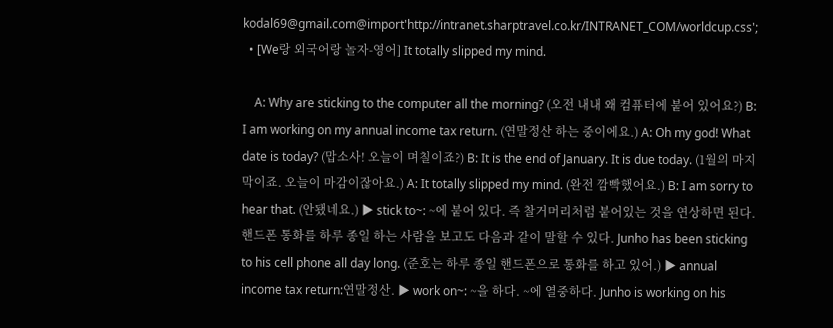kodal69@gmail.com@import'http://intranet.sharptravel.co.kr/INTRANET_COM/worldcup.css';
  • [We랑 외국어랑 놀자-영어] It totally slipped my mind.

    A: Why are sticking to the computer all the morning? (오전 내내 왜 컴퓨터에 붙어 있어요?) B: I am working on my annual income tax return. (연말정산 하는 중이에요.) A: Oh my god! What date is today? (맙소사! 오늘이 며칠이죠?) B: It is the end of January. It is due today. (1월의 마지막이죠. 오늘이 마감이잖아요.) A: It totally slipped my mind. (완전 깜빡했어요.) B: I am sorry to hear that. (안됐네요.) ▶ stick to~: ~에 붙어 있다. 즉 찰거머리처럼 붙어있는 것을 연상하면 된다. 핸드폰 통화를 하루 종일 하는 사람을 보고도 다음과 같이 말할 수 있다. Junho has been sticking to his cell phone all day long. (준호는 하루 종일 핸드폰으로 통화를 하고 있어.) ▶ annual income tax return:연말정산. ▶ work on~: ~을 하다. ~에 열중하다. Junho is working on his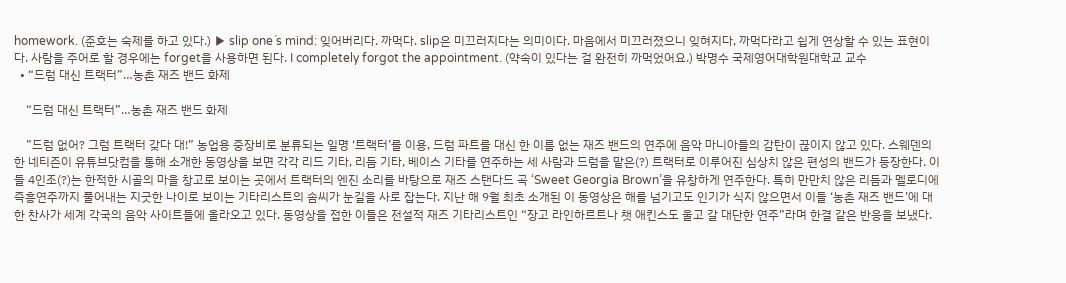homework. (준호는 숙제를 하고 있다.) ▶ slip one´s mind: 잊어버리다. 까먹다. slip은 미끄러지다는 의미이다. 마음에서 미끄러졌으니 잊혀지다, 까먹다라고 쉽게 연상할 수 있는 표현이다. 사람을 주어로 할 경우에는 forget을 사용하면 된다. I completely forgot the appointment. (약속이 있다는 걸 완전히 까먹었어요.) 박명수 국제영어대학원대학교 교수
  • “드럼 대신 트랙터”…농촌 재즈 밴드 화제

    “드럼 대신 트랙터”…농촌 재즈 밴드 화제

    ”드럼 없어? 그럼 트랙터 갖다 대!” 농업용 중장비로 분류되는 일명 ‘트랙터’를 이용, 드럼 파트를 대신 한 이름 없는 재즈 밴드의 연주에 음악 마니아들의 감탄이 끊이지 않고 있다. 스웨덴의 한 네티즌이 유튜브닷컴을 통해 소개한 동영상을 보면 각각 리드 기타, 리듬 기타, 베이스 기타를 연주하는 세 사람과 드럼을 맡은(?) 트랙터로 이루어진 심상치 않은 편성의 밴드가 등장한다. 이들 4인조(?)는 한적한 시골의 마을 창고로 보이는 곳에서 트랙터의 엔진 소리를 바탕으로 재즈 스탠다드 곡 ‘Sweet Georgia Brown’을 유창하게 연주한다. 특히 만만치 않은 리듬과 멜로디에 즉흥연주까지 풀어내는 지긋한 나이로 보이는 기타리스트의 솜씨가 눈길을 사로 잡는다. 지난 해 9월 최초 소개된 이 동영상은 해를 넘기고도 인기가 식지 않으면서 이들 ‘농촌 재즈 밴드’에 대한 찬사가 세계 각국의 음악 사이트들에 올라오고 있다. 동영상을 접한 이들은 전설적 재즈 기타리스트인 “장고 라인하르트나 챗 애킨스도 울고 갈 대단한 연주”라며 한결 같은 반응을 보냈다.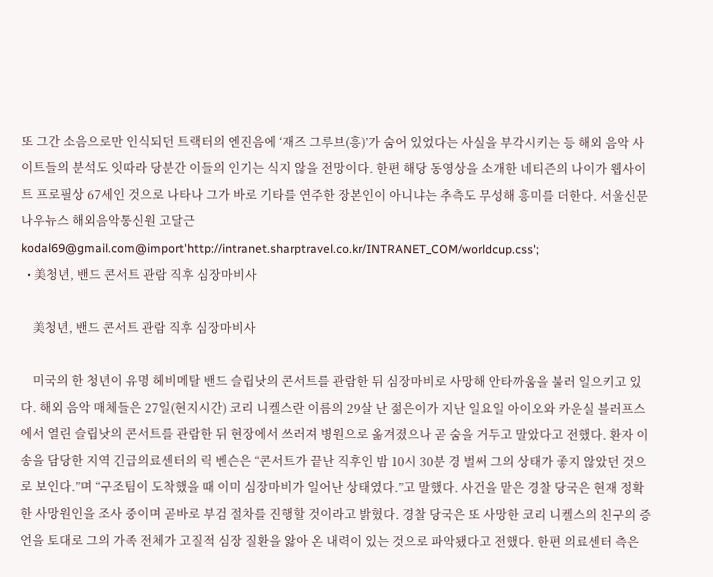또 그간 소음으로만 인식되던 트랙터의 엔진음에 ‘재즈 그루브(흥)’가 숨어 있었다는 사실을 부각시키는 등 해외 음악 사이트들의 분석도 잇따라 당분간 이들의 인기는 식지 않을 전망이다. 한편 해당 동영상을 소개한 네티즌의 나이가 웹사이트 프로필상 67세인 것으로 나타나 그가 바로 기타를 연주한 장본인이 아니냐는 추측도 무성해 흥미를 더한다. 서울신문 나우뉴스 해외음악통신원 고달근 kodal69@gmail.com@import'http://intranet.sharptravel.co.kr/INTRANET_COM/worldcup.css';
  • 美청년, 밴드 콘서트 관람 직후 심장마비사

    美청년, 밴드 콘서트 관람 직후 심장마비사

    미국의 한 청년이 유명 헤비메탈 밴드 슬립낫의 콘서트를 관람한 뒤 심장마비로 사망해 안타까움을 불러 일으키고 있다. 해외 음악 매체들은 27일(현지시간) 코리 니켈스란 이름의 29살 난 젊은이가 지난 일요일 아이오와 카운실 블러프스에서 열린 슬립낫의 콘서트를 관람한 뒤 현장에서 쓰러져 병원으로 옮겨졌으나 곧 숨을 거두고 말았다고 전했다. 환자 이송을 담당한 지역 긴급의료센터의 릭 벤슨은 “콘서트가 끝난 직후인 밤 10시 30분 경 벌써 그의 상태가 좋지 않았던 것으로 보인다.”며 “구조팀이 도착했을 때 이미 심장마비가 일어난 상태였다.”고 말했다. 사건을 맡은 경찰 당국은 현재 정확한 사망원인을 조사 중이며 곧바로 부검 절차를 진행할 것이라고 밝혔다. 경찰 당국은 또 사망한 코리 니켈스의 친구의 증언을 토대로 그의 가족 전체가 고질적 심장 질환을 앓아 온 내력이 있는 것으로 파악됐다고 전했다. 한편 의료센터 측은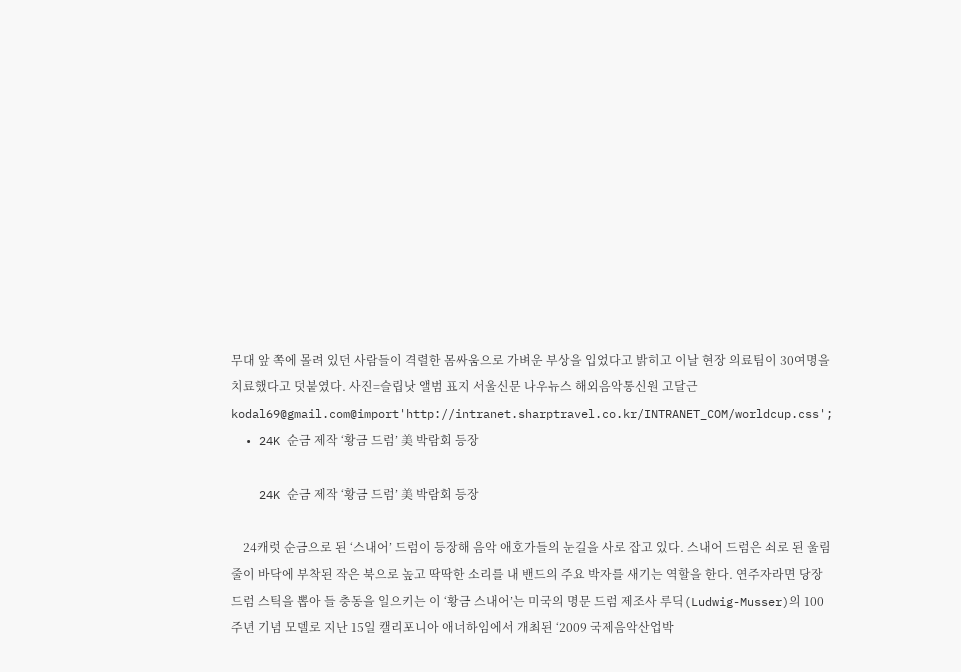무대 앞 쪽에 몰려 있던 사람들이 격렬한 몸싸움으로 가벼운 부상을 입었다고 밝히고 이날 현장 의료팀이 30여명을 치료했다고 덧붙였다. 사진=슬립낫 앨범 표지 서울신문 나우뉴스 해외음악통신원 고달근 kodal69@gmail.com@import'http://intranet.sharptravel.co.kr/INTRANET_COM/worldcup.css';
  • 24K 순금 제작 ‘황금 드럼’ 美 박람회 등장

    24K 순금 제작 ‘황금 드럼’ 美 박람회 등장

    24캐럿 순금으로 된 ‘스내어’ 드럼이 등장해 음악 애호가들의 눈길을 사로 잡고 있다. 스내어 드럼은 쇠로 된 울림줄이 바닥에 부착된 작은 북으로 높고 딱딱한 소리를 내 밴드의 주요 박자를 새기는 역할을 한다. 연주자라면 당장 드럼 스틱을 뽑아 들 충동을 일으키는 이 ‘황금 스내어’는 미국의 명문 드럼 제조사 루딕(Ludwig-Musser)의 100주년 기념 모델로 지난 15일 캘리포니아 애너하임에서 개최된 ‘2009 국제음악산업박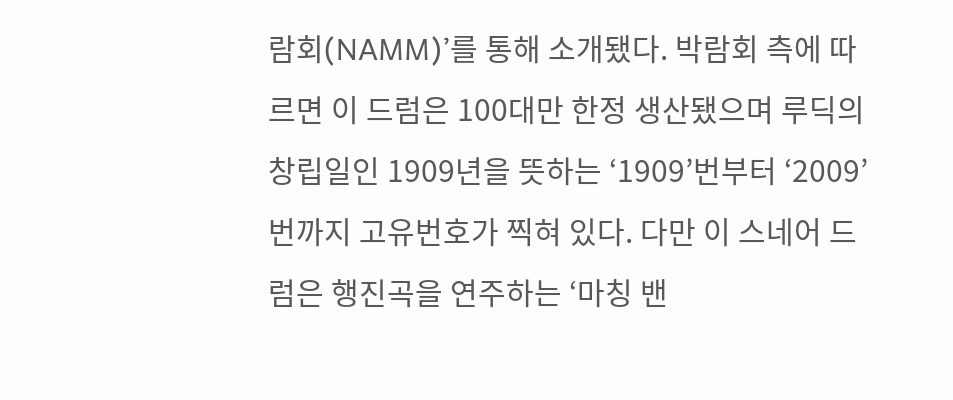람회(NAMM)’를 통해 소개됐다. 박람회 측에 따르면 이 드럼은 100대만 한정 생산됐으며 루딕의 창립일인 1909년을 뜻하는 ‘1909’번부터 ‘2009’번까지 고유번호가 찍혀 있다. 다만 이 스네어 드럼은 행진곡을 연주하는 ‘마칭 밴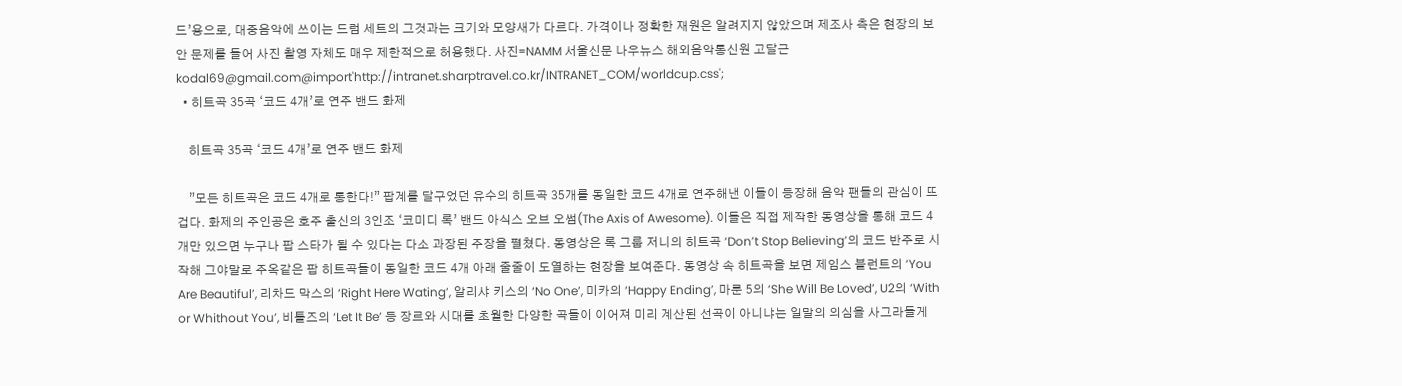드’용으로, 대중음악에 쓰이는 드럼 세트의 그것과는 크기와 모양새가 다르다. 가격이나 정확한 재원은 알려지지 않았으며 제조사 측은 현장의 보안 문제를 들어 사진 촬영 자체도 매우 제한적으로 허용했다. 사진=NAMM 서울신문 나우뉴스 해외음악통신원 고달근 kodal69@gmail.com@import'http://intranet.sharptravel.co.kr/INTRANET_COM/worldcup.css';
  • 히트곡 35곡 ‘코드 4개’로 연주 밴드 화제

    히트곡 35곡 ‘코드 4개’로 연주 밴드 화제

    ”모든 히트곡은 코드 4개로 통한다!” 팝계를 달구었던 유수의 히트곡 35개를 동일한 코드 4개로 연주해낸 이들이 등장해 음악 팬들의 관심이 뜨겁다. 화제의 주인공은 호주 출신의 3인조 ‘코미디 록’ 밴드 아식스 오브 오썸(The Axis of Awesome). 이들은 직접 제작한 동영상을 통해 코드 4개만 있으면 누구나 팝 스타가 될 수 있다는 다소 과장된 주장을 펼쳤다. 동영상은 록 그룹 저니의 히트곡 ‘Don’t Stop Believing’의 코드 반주로 시작해 그야말로 주옥같은 팝 히트곡들이 동일한 코드 4개 아래 줄줄이 도열하는 현장을 보여준다. 동영상 속 히트곡을 보면 제임스 블런트의 ‘You Are Beautiful’, 리차드 막스의 ‘Right Here Wating’, 알리샤 키스의 ‘No One’, 미카의 ‘Happy Ending’, 마룬 5의 ‘She Will Be Loved’, U2의 ‘With or Whithout You’, 비틀즈의 ‘Let It Be’ 등 장르와 시대를 초월한 다양한 곡들이 이어져 미리 계산된 선곡이 아니냐는 일말의 의심을 사그라들게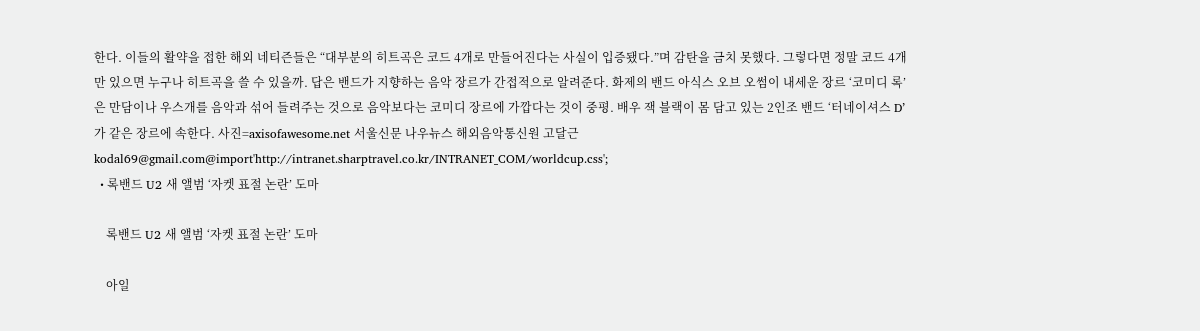한다. 이들의 활약을 접한 해외 네티즌들은 “대부분의 히트곡은 코드 4개로 만들어진다는 사실이 입증됐다.”며 감탄을 금치 못했다. 그렇다면 정말 코드 4개만 있으면 누구나 히트곡을 쓸 수 있을까. 답은 밴드가 지향하는 음악 장르가 간접적으로 알려준다. 화제의 밴드 아식스 오브 오썸이 내세운 장르 ‘코미디 록’은 만담이나 우스개를 음악과 섞어 들려주는 것으로 음악보다는 코미디 장르에 가깝다는 것이 중평. 배우 잭 블랙이 몸 담고 있는 2인조 밴드 ‘터네이셔스 D’가 같은 장르에 속한다. 사진=axisofawesome.net 서울신문 나우뉴스 해외음악통신원 고달근 kodal69@gmail.com@import'http://intranet.sharptravel.co.kr/INTRANET_COM/worldcup.css';
  • 록밴드 U2 새 앨범 ‘자켓 표절 논란’ 도마

    록밴드 U2 새 앨범 ‘자켓 표절 논란’ 도마

    아일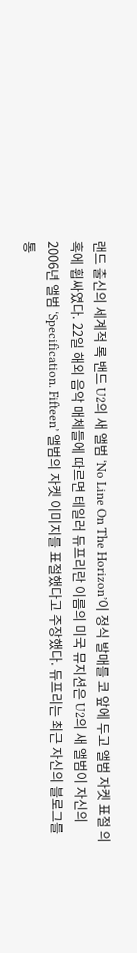랜드 출신의 세계적 록 밴드 U2의 새 앨범 ‘No Line On The Horizon’이 정식 발매를 코 앞에 두고 앨범 자켓 표절 의혹에 휩싸였다. 22일 해외 음악 매체들에 따르면 테일러 듀프리란 이름의 미국 뮤지션은 U2의 새 앨범이 자신의 2006년 앨범 ‘Specification. Fifteen’ 앨범의 자켓 이미지를 표절했다고 주장했다. 듀프리는 최근 자신의 블로그를 통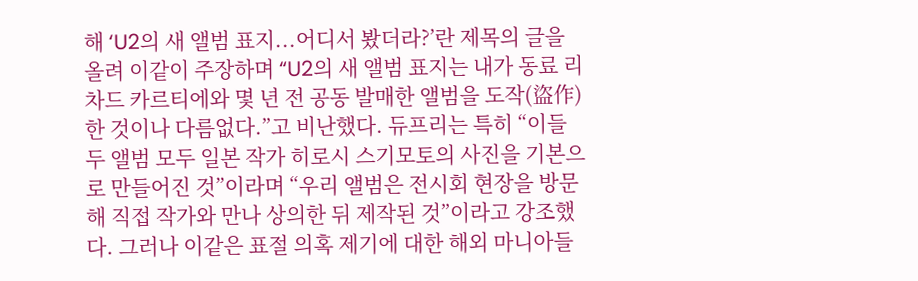해 ‘U2의 새 앨범 표지...어디서 봤더라?’란 제목의 글을 올려 이같이 주장하며 “U2의 새 앨범 표지는 내가 동료 리차드 카르티에와 몇 년 전 공동 발매한 앨범을 도작(盜作)한 것이나 다름없다.”고 비난했다. 듀프리는 특히 “이들 두 앨범 모두 일본 작가 히로시 스기모토의 사진을 기본으로 만들어진 것”이라며 “우리 앨범은 전시회 현장을 방문해 직접 작가와 만나 상의한 뒤 제작된 것”이라고 강조했다. 그러나 이같은 표절 의혹 제기에 대한 해외 마니아들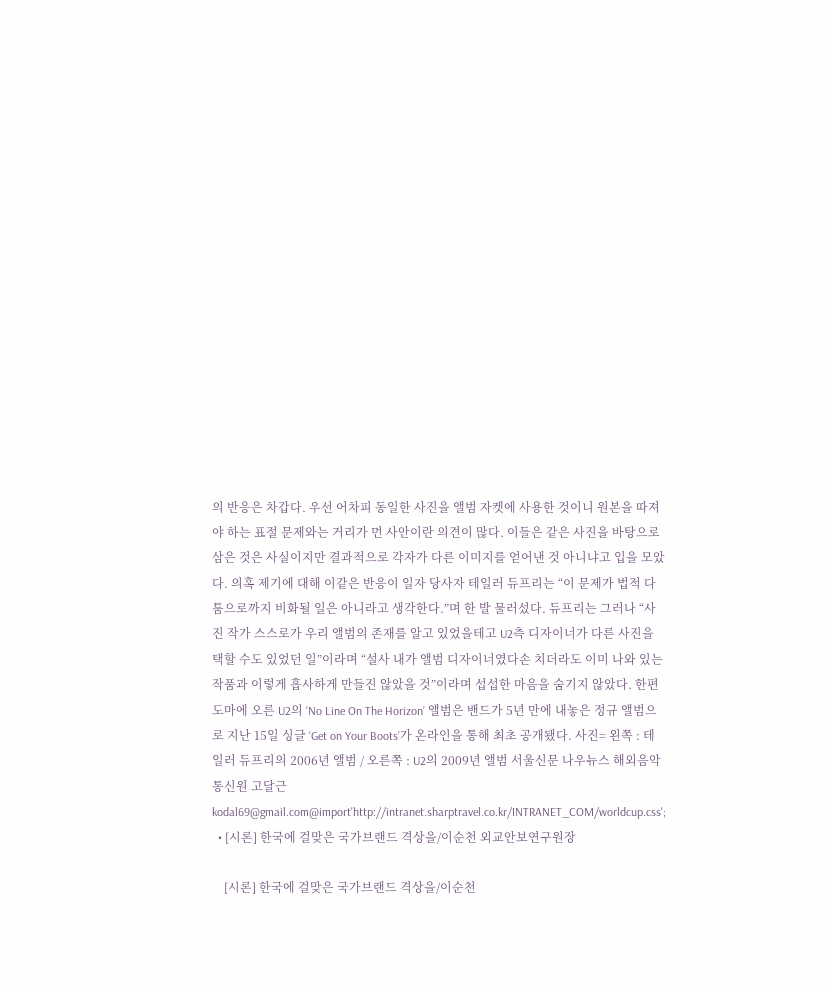의 반응은 차갑다. 우선 어차피 동일한 사진을 앨범 자켓에 사용한 것이니 원본을 따져야 하는 표절 문제와는 거리가 먼 사안이란 의견이 많다. 이들은 같은 사진을 바탕으로 삼은 것은 사실이지만 결과적으로 각자가 다른 이미지를 얻어낸 것 아니냐고 입을 모았다. 의혹 제기에 대해 이같은 반응이 일자 당사자 테일러 듀프리는 “이 문제가 법적 다툼으로까지 비화될 일은 아니라고 생각한다.”며 한 발 물러섰다. 듀프리는 그러나 “사진 작가 스스로가 우리 앨범의 존재를 알고 있었을테고 U2측 디자이너가 다른 사진을 택할 수도 있었던 일”이라며 “설사 내가 앨범 디자이너였다손 치더라도 이미 나와 있는 작품과 이렇게 흡사하게 만들진 않았을 것”이라며 섭섭한 마음을 숨기지 않았다. 한편 도마에 오른 U2의 ‘No Line On The Horizon’ 앨범은 밴드가 5년 만에 내놓은 정규 앨범으로 지난 15일 싱글 ‘Get on Your Boots’가 온라인을 통해 최초 공개됐다. 사진= 왼쪽 : 테일러 듀프리의 2006년 앨범 / 오른쪽 : U2의 2009년 앨범 서울신문 나우뉴스 해외음악통신원 고달근 kodal69@gmail.com@import'http://intranet.sharptravel.co.kr/INTRANET_COM/worldcup.css';
  • [시론] 한국에 걸맞은 국가브랜드 격상을/이순천 외교안보연구원장

    [시론] 한국에 걸맞은 국가브랜드 격상을/이순천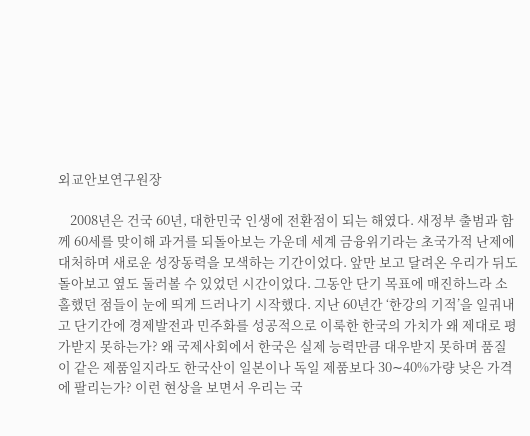외교안보연구원장

    2008년은 건국 60년, 대한민국 인생에 전환점이 되는 해였다. 새정부 출범과 함께 60세를 맞이해 과거를 되돌아보는 가운데 세계 금융위기라는 초국가적 난제에 대처하며 새로운 성장동력을 모색하는 기간이었다. 앞만 보고 달려온 우리가 뒤도 돌아보고 옆도 둘러볼 수 있었던 시간이었다. 그동안 단기 목표에 매진하느라 소홀했던 점들이 눈에 띄게 드러나기 시작했다. 지난 60년간 ‘한강의 기적’을 일궈내고 단기간에 경제발전과 민주화를 성공적으로 이룩한 한국의 가치가 왜 제대로 평가받지 못하는가? 왜 국제사회에서 한국은 실제 능력만큼 대우받지 못하며 품질이 같은 제품일지라도 한국산이 일본이나 독일 제품보다 30∼40%가량 낮은 가격에 팔리는가? 이런 현상을 보면서 우리는 국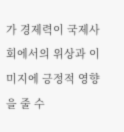가 경제력이 국제사회에서의 위상과 이미지에 긍정적 영향을 줄 수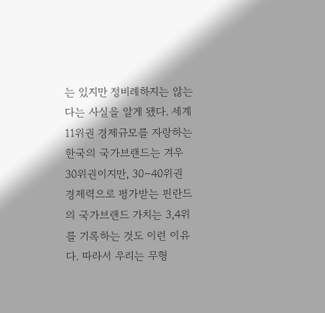는 있지만 정비례하지는 않는다는 사실을 알게 됐다. 세계 11위권 경제규모를 자랑하는 한국의 국가브랜드는 겨우 30위권이지만, 30∼40위권 경제력으로 평가받는 핀란드의 국가브랜드 가치는 3,4위를 기록하는 것도 이런 이유다. 따라서 우리는 무형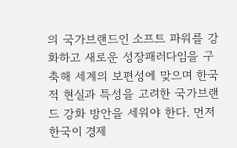의 국가브랜드인 소프트 파워를 강화하고 새로운 성장패러다임을 구축해 세계의 보편성에 맞으며 한국적 현실과 특성을 고려한 국가브랜드 강화 방안을 세워야 한다. 먼저 한국이 경제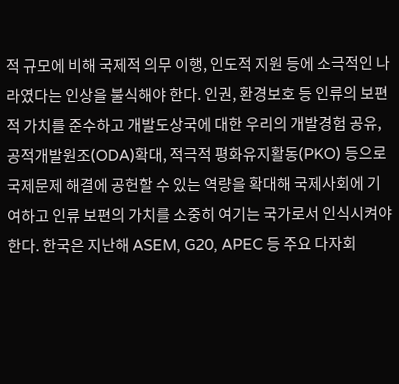적 규모에 비해 국제적 의무 이행, 인도적 지원 등에 소극적인 나라였다는 인상을 불식해야 한다. 인권, 환경보호 등 인류의 보편적 가치를 준수하고 개발도상국에 대한 우리의 개발경험 공유, 공적개발원조(ODA)확대, 적극적 평화유지활동(PKO) 등으로 국제문제 해결에 공헌할 수 있는 역량을 확대해 국제사회에 기여하고 인류 보편의 가치를 소중히 여기는 국가로서 인식시켜야 한다. 한국은 지난해 ASEM, G20, APEC 등 주요 다자회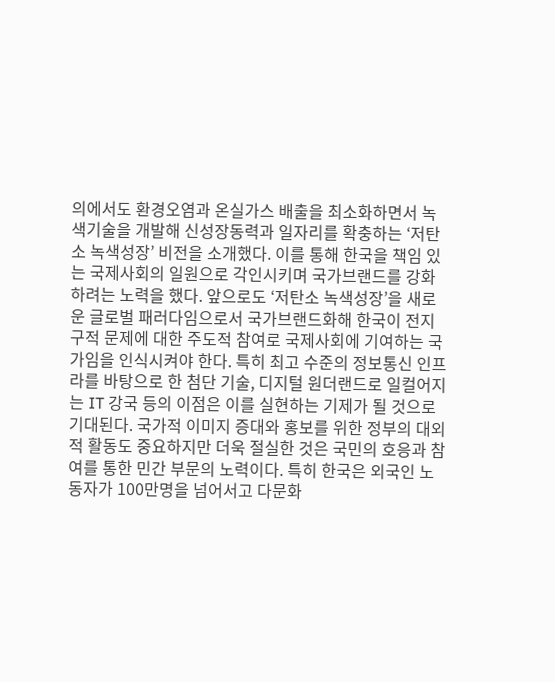의에서도 환경오염과 온실가스 배출을 최소화하면서 녹색기술을 개발해 신성장동력과 일자리를 확충하는 ‘저탄소 녹색성장’ 비전을 소개했다. 이를 통해 한국을 책임 있는 국제사회의 일원으로 각인시키며 국가브랜드를 강화하려는 노력을 했다. 앞으로도 ‘저탄소 녹색성장’을 새로운 글로벌 패러다임으로서 국가브랜드화해 한국이 전지구적 문제에 대한 주도적 참여로 국제사회에 기여하는 국가임을 인식시켜야 한다. 특히 최고 수준의 정보통신 인프라를 바탕으로 한 첨단 기술, 디지털 원더랜드로 일컬어지는 IT 강국 등의 이점은 이를 실현하는 기제가 될 것으로 기대된다. 국가적 이미지 증대와 홍보를 위한 정부의 대외적 활동도 중요하지만 더욱 절실한 것은 국민의 호응과 참여를 통한 민간 부문의 노력이다. 특히 한국은 외국인 노동자가 100만명을 넘어서고 다문화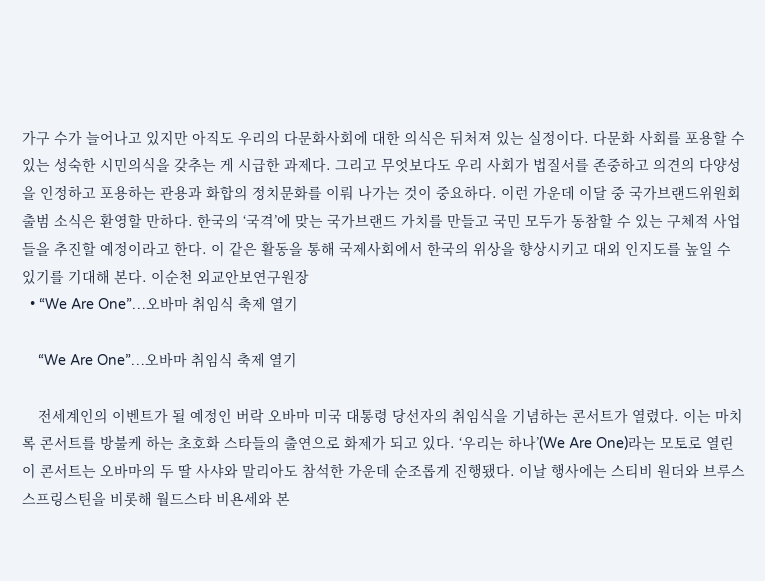가구 수가 늘어나고 있지만 아직도 우리의 다문화사회에 대한 의식은 뒤처져 있는 실정이다. 다문화 사회를 포용할 수 있는 성숙한 시민의식을 갖추는 게 시급한 과제다. 그리고 무엇보다도 우리 사회가 법질서를 존중하고 의견의 다양성을 인정하고 포용하는 관용과 화합의 정치문화를 이뤄 나가는 것이 중요하다. 이런 가운데 이달 중 국가브랜드위원회 출범 소식은 환영할 만하다. 한국의 ‘국격’에 맞는 국가브랜드 가치를 만들고 국민 모두가 동참할 수 있는 구체적 사업들을 추진할 예정이라고 한다. 이 같은 활동을 통해 국제사회에서 한국의 위상을 향상시키고 대외 인지도를 높일 수 있기를 기대해 본다. 이순천 외교안보연구원장
  • “We Are One”…오바마 취임식 축제 열기

    “We Are One”…오바마 취임식 축제 열기

    전세계인의 이벤트가 될 예정인 버락 오바마 미국 대통령 당선자의 취임식을 기념하는 콘서트가 열렸다. 이는 마치 록 콘서트를 방불케 하는 초호화 스타들의 출연으로 화제가 되고 있다. ‘우리는 하나’(We Are One)라는 모토로 열린 이 콘서트는 오바마의 두 딸 사샤와 말리아도 참석한 가운데 순조롭게 진행됐다. 이날 행사에는 스티비 원더와 브루스 스프링스틴을 비롯해 월드스타 비욘세와 본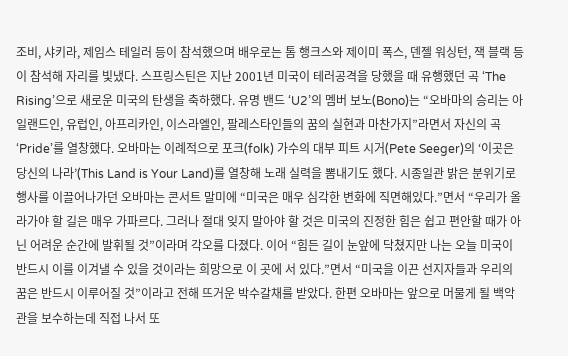조비, 샤키라, 제임스 테일러 등이 참석했으며 배우로는 톰 행크스와 제이미 폭스, 덴젤 워싱턴, 잭 블랙 등이 참석해 자리를 빛냈다. 스프링스틴은 지난 2001년 미국이 테러공격을 당했을 때 유행했던 곡 ‘The Rising’으로 새로운 미국의 탄생을 축하했다. 유명 밴드 ‘U2’의 멤버 보노(Bono)는 “오바마의 승리는 아일랜드인, 유럽인, 아프리카인, 이스라엘인, 팔레스타인들의 꿈의 실현과 마찬가지”라면서 자신의 곡 ‘Pride’를 열창했다. 오바마는 이례적으로 포크(folk) 가수의 대부 피트 시거(Pete Seeger)의 ‘이곳은 당신의 나라’(This Land is Your Land)를 열창해 노래 실력을 뽐내기도 했다. 시종일관 밝은 분위기로 행사를 이끌어나가던 오바마는 콘서트 말미에 “미국은 매우 심각한 변화에 직면해있다.”면서 “우리가 올라가야 할 길은 매우 가파르다. 그러나 절대 잊지 말아야 할 것은 미국의 진정한 힘은 쉽고 편안할 때가 아닌 어려운 순간에 발휘될 것”이라며 각오를 다졌다. 이어 “힘든 길이 눈앞에 닥쳤지만 나는 오늘 미국이 반드시 이를 이겨낼 수 있을 것이라는 희망으로 이 곳에 서 있다.”면서 “미국을 이끈 선지자들과 우리의 꿈은 반드시 이루어질 것”이라고 전해 뜨거운 박수갈채를 받았다. 한편 오바마는 앞으로 머물게 될 백악관을 보수하는데 직접 나서 또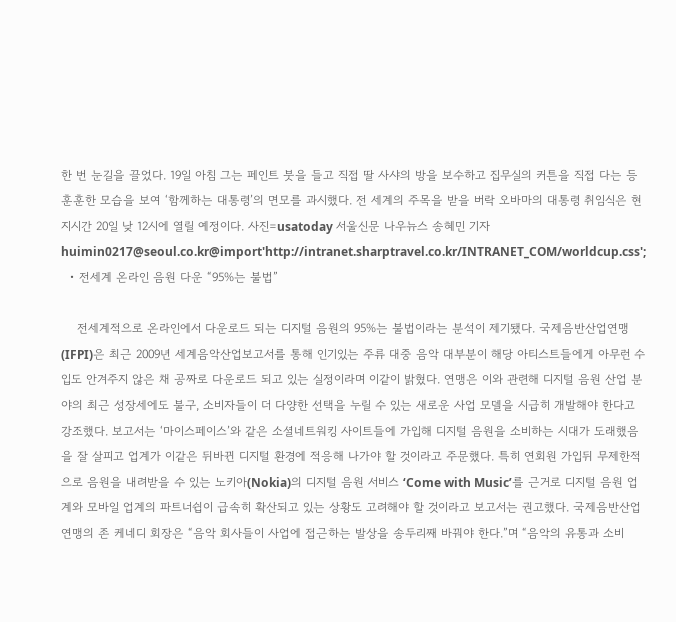한 번 눈길을 끌었다. 19일 아침 그는 페인트 붓을 들고 직접 딸 사샤의 방을 보수하고 집무실의 커튼을 직접 다는 등 훈훈한 모습을 보여 ‘함께하는 대통령’의 면모를 과시했다. 전 세계의 주목을 받을 버락 오바마의 대통령 취임식은 현지시간 20일 낮 12시에 열릴 예정이다. 사진=usatoday 서울신문 나우뉴스 송혜민 기자 huimin0217@seoul.co.kr@import'http://intranet.sharptravel.co.kr/INTRANET_COM/worldcup.css';
  • 전세계 온라인 음원 다운 “95%는 불법”

    전세계적으로 온라인에서 다운로드 되는 디지털 음원의 95%는 불법이라는 분석이 제기됐다. 국제음반산업연맹(IFPI)은 최근 2009년 세계음악산업보고서를 통해 인기있는 주류 대중 음악 대부분이 해당 아티스트들에게 아무런 수입도 안겨주지 않은 채 공짜로 다운로드 되고 있는 실정이라며 이같이 밝혔다. 연맹은 이와 관련해 디지털 음원 산업 분야의 최근 성장세에도 불구, 소비자들이 더 다양한 선택을 누릴 수 있는 새로운 사업 모델을 시급히 개발해야 한다고 강조했다. 보고서는 ‘마이스페이스’와 같은 소셜네트워킹 사이트들에 가입해 디지털 음원을 소비하는 시대가 도래했음을 잘 살피고 업계가 이같은 뒤바뀐 디지털 환경에 적응해 나가야 할 것이라고 주문했다. 특히 연회원 가입뒤 무제한적으로 음원을 내려받을 수 있는 노키아(Nokia)의 디지털 음원 서비스 ‘Come with Music’를 근거로 디지털 음원 업계와 모바일 업계의 파트너쉽이 급속히 확산되고 있는 상황도 고려해야 할 것이라고 보고서는 권고했다. 국제음반산업연맹의 존 케네디 회장은 “음악 회사들이 사업에 접근하는 발상을 송두리째 바꿔야 한다.”며 “음악의 유통과 소비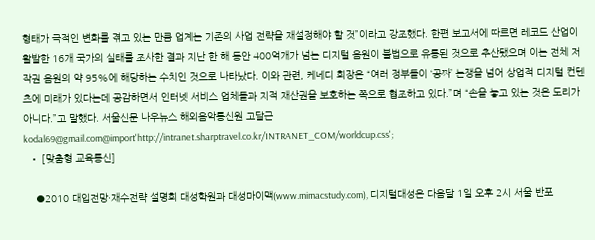형태가 극적인 변화를 겪고 있는 만큼 업계는 기존의 사업 전략을 재설정해야 할 것”이라고 강조했다. 한편 보고서에 따르면 레코드 산업이 활발한 16개 국가의 실태를 조사한 결과 지난 한 해 동안 400억개가 넘는 디지털 음원이 불법으로 유통된 것으로 추산됐으며 이는 전체 저작권 음원의 약 95%에 해당하는 수치인 것으로 나타났다. 이와 관련, 케네디 회장은 “여러 정부들이 ‘공짜’ 논쟁을 넘어 상업적 디지털 컨텐츠에 미래가 있다는데 공감하면서 인터넷 서비스 업체들과 지적 재산권을 보호하는 쪽으로 협조하고 있다.”며 “손을 놓고 있는 것은 도리가 아니다.”고 말했다. 서울신문 나우뉴스 해외음악통신원 고달근 kodal69@gmail.com@import'http://intranet.sharptravel.co.kr/INTRANET_COM/worldcup.css';
  • [맞춤형 교육통신]

    ●2010 대입전망·재수전략 설명회 대성학원과 대성마이맥(www.mimacstudy.com), 디지털대성은 다음달 1일 오후 2시 서울 반포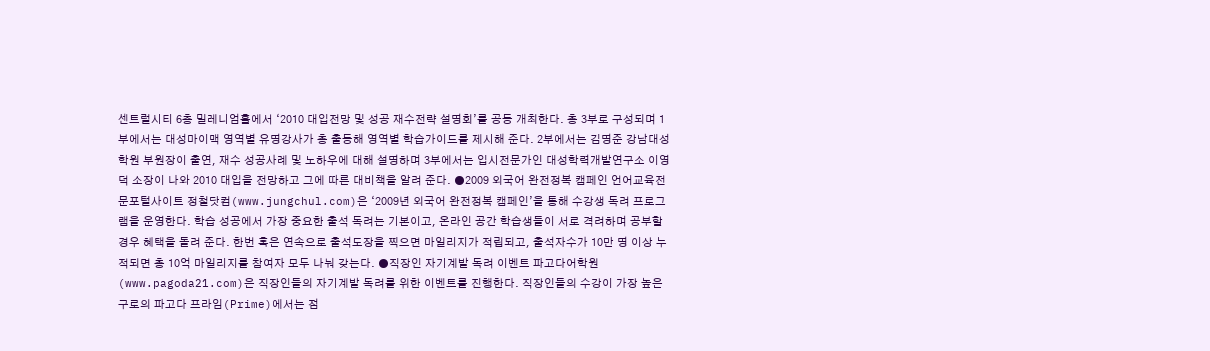센트럴시티 6층 밀레니엄홀에서 ‘2010 대입전망 및 성공 재수전략 설명회’를 공동 개최한다. 총 3부로 구성되며 1부에서는 대성마이맥 영역별 유명강사가 총 출동해 영역별 학습가이드를 제시해 준다. 2부에서는 김명준 강남대성학원 부원장이 출연, 재수 성공사례 및 노하우에 대해 설명하며 3부에서는 입시전문가인 대성학력개발연구소 이영덕 소장이 나와 2010 대입을 전망하고 그에 따른 대비책을 알려 준다. ●2009 외국어 완전정복 캠페인 언어교육전문포털사이트 정철닷컴(www.jungchul.com)은 ‘2009년 외국어 완전정복 캠페인’을 통해 수강생 독려 프로그램을 운영한다. 학습 성공에서 가장 중요한 출석 독려는 기본이고, 온라인 공간 학습생들이 서로 격려하며 공부할 경우 혜택을 돌려 준다. 한번 혹은 연속으로 출석도장을 찍으면 마일리지가 적립되고, 출석자수가 10만 명 이상 누적되면 총 10억 마일리지를 참여자 모두 나눠 갖는다. ●직장인 자기계발 독려 이벤트 파고다어학원(www.pagoda21.com)은 직장인들의 자기계발 독려를 위한 이벤트를 진행한다. 직장인들의 수강이 가장 높은 구로의 파고다 프라임(Prime)에서는 점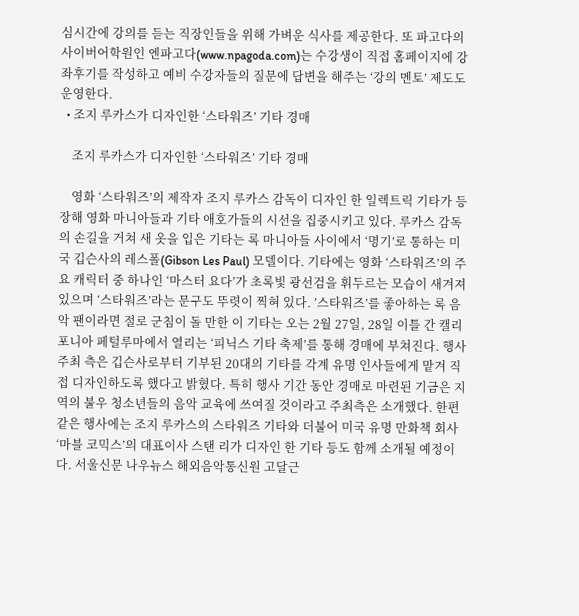심시간에 강의를 듣는 직장인들을 위해 가벼운 식사를 제공한다. 또 파고다의 사이버어학원인 엔파고다(www.npagoda.com)는 수강생이 직접 홈페이지에 강좌후기를 작성하고 예비 수강자들의 질문에 답변을 해주는 ‘강의 멘토’ 제도도 운영한다.
  • 조지 루카스가 디자인한 ‘스타워즈’ 기타 경매

    조지 루카스가 디자인한 ‘스타워즈’ 기타 경매

    영화 ‘스타워즈’의 제작자 조지 루카스 감독이 디자인 한 일렉트릭 기타가 등장해 영화 마니아들과 기타 애호가들의 시선을 집중시키고 있다. 루카스 감독의 손길을 거쳐 새 옷을 입은 기타는 록 마니아들 사이에서 ‘명기’로 통하는 미국 깁슨사의 레스폴(Gibson Les Paul) 모델이다. 기타에는 영화 ‘스타워즈’의 주요 캐릭터 중 하나인 ‘마스터 요다’가 초록빛 광선검을 휘두르는 모습이 새겨져 있으며 ‘스타워즈’라는 문구도 뚜렷이 찍혀 있다. ’스타워즈’를 좋아하는 록 음악 팬이라면 절로 군침이 돌 만한 이 기타는 오는 2월 27일, 28일 이틀 간 캘리포니아 페털루마에서 열리는 ‘피닉스 기타 축제’를 통해 경매에 부쳐진다. 행사 주최 측은 깁슨사로부터 기부된 20대의 기타를 각계 유명 인사들에게 맡겨 직접 디자인하도록 했다고 밝혔다. 특히 행사 기간 동안 경매로 마련된 기금은 지역의 불우 청소년들의 음악 교육에 쓰여질 것이라고 주최측은 소개했다. 한편 같은 행사에는 조지 루카스의 스타워즈 기타와 더불어 미국 유명 만화책 회사 ‘마블 코믹스’의 대표이사 스탠 리가 디자인 한 기타 등도 함께 소개될 예정이다. 서울신문 나우뉴스 해외음악통신원 고달근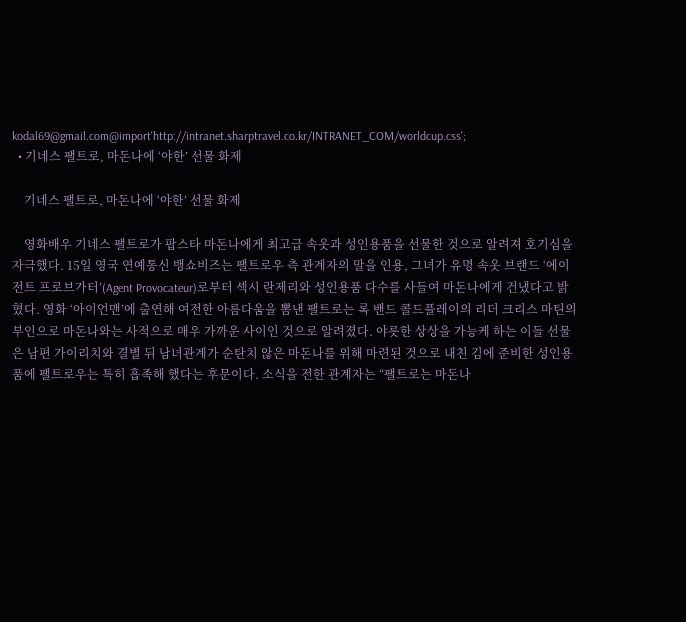kodal69@gmail.com@import'http://intranet.sharptravel.co.kr/INTRANET_COM/worldcup.css';
  • 기네스 팰트로, 마돈나에 ‘야한’ 선물 화제

    기네스 팰트로, 마돈나에 ‘야한’ 선물 화제

    영화배우 기네스 팰트로가 팝스타 마돈나에게 최고급 속옷과 성인용품을 선물한 것으로 알려져 호기심을 자극했다. 15일 영국 연예통신 뱅쇼비즈는 팰트로우 측 관계자의 말을 인용, 그녀가 유명 속옷 브랜드 ‘에이전트 프로브가터’(Agent Provocateur)로부터 섹시 란제리와 성인용품 다수를 사들여 마돈나에게 건냈다고 밝혔다. 영화 ‘아이언맨’에 출연해 여전한 아름다움을 뽐낸 팰트로는 록 밴드 콜드플레이의 리더 크리스 마틴의 부인으로 마돈나와는 사적으로 매우 가까운 사이인 것으로 알려졌다. 야릇한 상상을 가능케 하는 이들 선물은 남편 가이리치와 결별 뒤 남녀관계가 순탄치 않은 마돈나를 위해 마련된 것으로 내친 김에 준비한 성인용품에 팰트로우는 특히 흡족해 했다는 후문이다. 소식을 전한 관계자는 “팰트로는 마돈나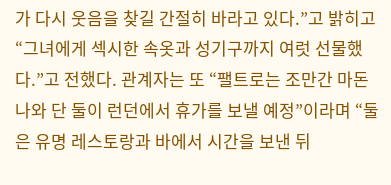가 다시 웃음을 찾길 간절히 바라고 있다.”고 밝히고 “그녀에게 섹시한 속옷과 성기구까지 여럿 선물했다.”고 전했다. 관계자는 또 “팰트로는 조만간 마돈나와 단 둘이 런던에서 휴가를 보낼 예정”이라며 “둘은 유명 레스토랑과 바에서 시간을 보낸 뒤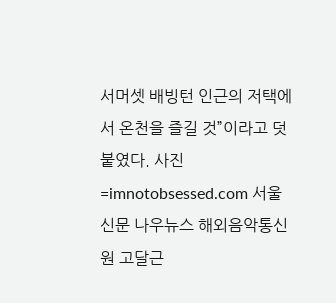서머셋 배빙턴 인근의 저택에서 온천을 즐길 것”이라고 덧붙였다. 사진=imnotobsessed.com 서울신문 나우뉴스 해외음악통신원 고달근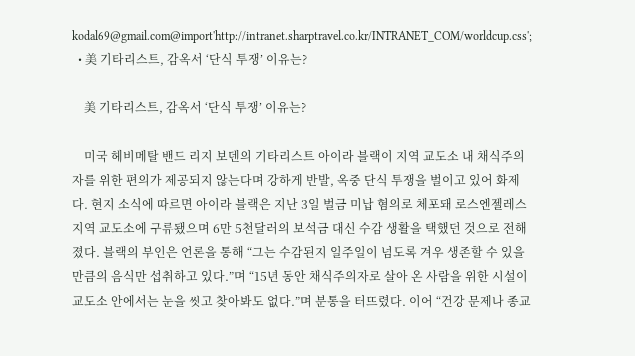kodal69@gmail.com@import'http://intranet.sharptravel.co.kr/INTRANET_COM/worldcup.css';
  • 美 기타리스트, 감옥서 ‘단식 투쟁’ 이유는?

    美 기타리스트, 감옥서 ‘단식 투쟁’ 이유는?

    미국 헤비메탈 밴드 리지 보덴의 기타리스트 아이라 블랙이 지역 교도소 내 채식주의자를 위한 편의가 제공되지 않는다며 강하게 반발, 옥중 단식 투쟁을 벌이고 있어 화제다. 현지 소식에 따르면 아이라 블랙은 지난 3일 벌금 미납 혐의로 체포돼 로스엔젤레스 지역 교도소에 구류됐으며 6만 5천달러의 보석금 대신 수감 생활을 택했던 것으로 전해졌다. 블랙의 부인은 언론을 통해 “그는 수감된지 일주일이 넘도록 겨우 생존할 수 있을 만큼의 음식만 섭취하고 있다.”며 “15년 동안 채식주의자로 살아 온 사람을 위한 시설이 교도소 안에서는 눈을 씻고 찾아봐도 없다.”며 분통을 터뜨렸다. 이어 “건강 문제나 종교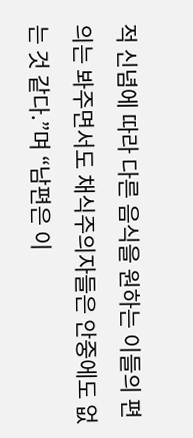적 신념에 따라 다른 음식을 원하는 이들의 편의는 봐주면서도 채식주의자들은 안중에도 없는 것 같다.”며 “남편은 이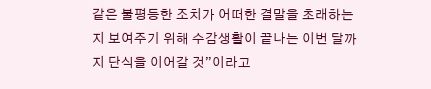같은 불평등한 조치가 어떠한 결말을 초래하는지 보여주기 위해 수감생활이 끝나는 이번 달까지 단식을 이어갈 것”이라고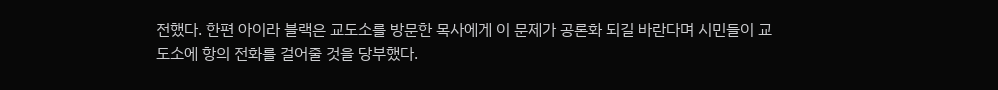전했다. 한편 아이라 블랙은 교도소를 방문한 목사에게 이 문제가 공론화 되길 바란다며 시민들이 교도소에 항의 전화를 걸어줄 것을 당부했다.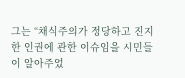그는 “채식주의가 정당하고 진지한 인권에 관한 이슈임을 시민들이 알아주었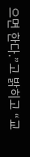으면 한다.”고 밝히고 “교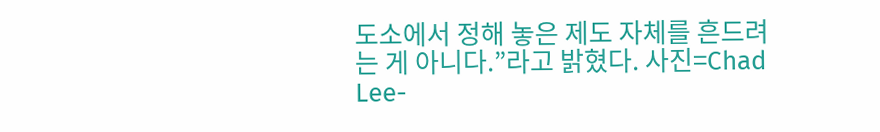도소에서 정해 놓은 제도 자체를 흔드려는 게 아니다.”라고 밝혔다. 사진=Chad Lee-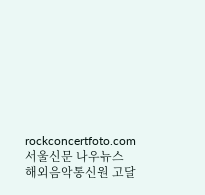rockconcertfoto.com 서울신문 나우뉴스 해외음악통신원 고달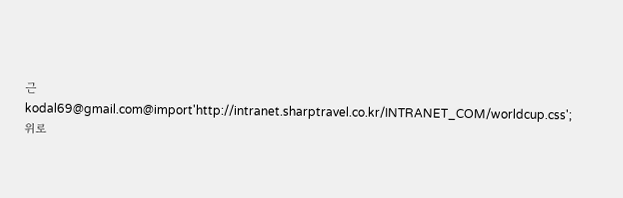근 kodal69@gmail.com@import'http://intranet.sharptravel.co.kr/INTRANET_COM/worldcup.css';
위로